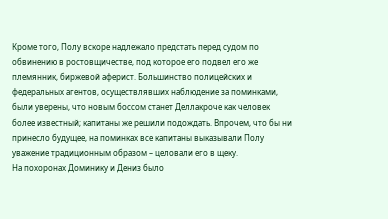Кроме того, Полу вскоре надлежало предстать перед судом по обвинению в ростовщичестве, под которое его подвел его же племянник, биржевой аферист. Большинство полицейских и федеральных агентов, осуществлявших наблюдение за поминками, были уверены, что новым боссом станет Деллакроче как человек более известный; капитаны же решили подождать. Впрочем, что бы ни принесло будущее, на поминках все капитаны выказывали Полу уважение традиционным образом – целовали его в щеку.
На похоронах Доминику и Дениз было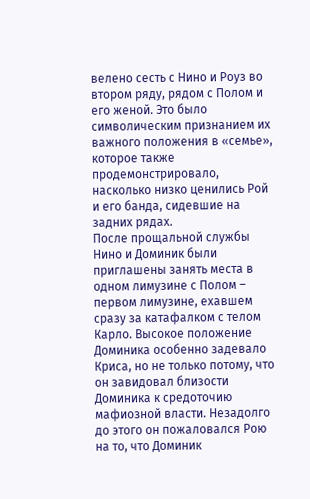велено сесть с Нино и Роуз во втором ряду, рядом с Полом и его женой. Это было символическим признанием их важного положения в «семье», которое также продемонстрировало, насколько низко ценились Рой и его банда, сидевшие на задних рядах.
После прощальной службы Нино и Доминик были приглашены занять места в одном лимузине с Полом – первом лимузине, ехавшем сразу за катафалком с телом Карло. Высокое положение Доминика особенно задевало Криса, но не только потому, что он завидовал близости Доминика к средоточию мафиозной власти. Незадолго до этого он пожаловался Рою на то, что Доминик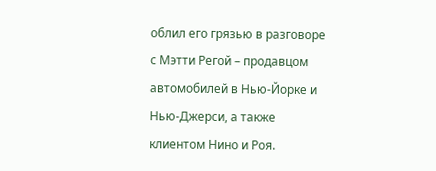облил его грязью в разговоре с Мэтти Регой – продавцом автомобилей в Нью-Йорке и Нью-Джерси, а также клиентом Нино и Роя.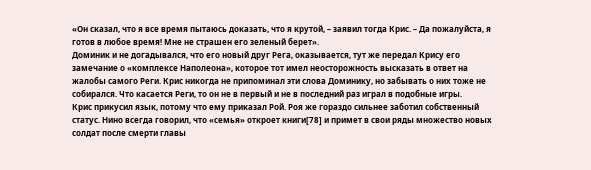«Он сказал, что я все время пытаюсь доказать, что я крутой, – заявил тогда Крис. – Да пожалуйста, я готов в любое время! Мне не страшен его зеленый берет».
Доминик и не догадывался, что его новый друг Рега, оказывается, тут же передал Крису его замечание о «комплексе Наполеона», которое тот имел неосторожность высказать в ответ на жалобы самого Реги. Крис никогда не припоминал эти слова Доминику, но забывать о них тоже не собирался. Что касается Реги, то он не в первый и не в последний раз играл в подобные игры.
Крис прикусил язык, потому что ему приказал Рой. Роя же гораздо сильнее заботил собственный статус. Нино всегда говорил, что «семья» откроет книги[78] и примет в свои ряды множество новых солдат после смерти главы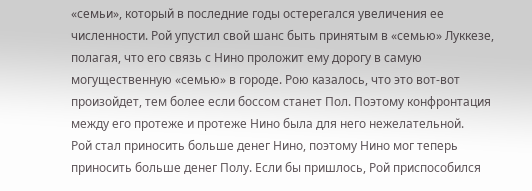«семьи», который в последние годы остерегался увеличения ее численности. Рой упустил свой шанс быть принятым в «семью» Луккезе, полагая, что его связь с Нино проложит ему дорогу в самую могущественную «семью» в городе. Рою казалось, что это вот-вот произойдет, тем более если боссом станет Пол. Поэтому конфронтация между его протеже и протеже Нино была для него нежелательной.
Рой стал приносить больше денег Нино, поэтому Нино мог теперь приносить больше денег Полу. Если бы пришлось, Рой приспособился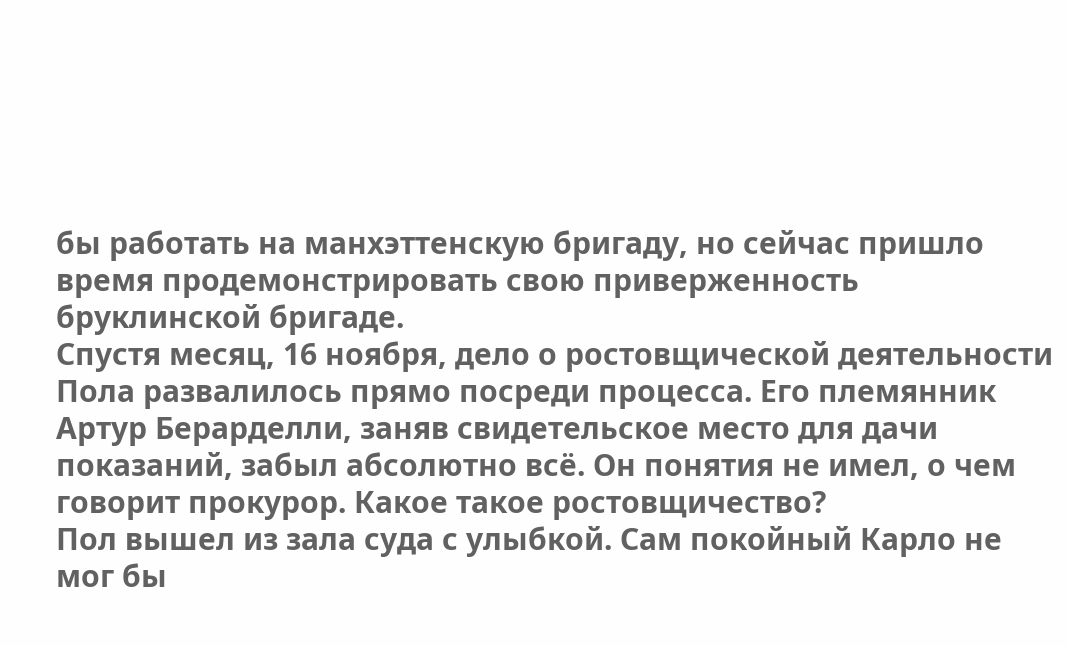бы работать на манхэттенскую бригаду, но сейчас пришло время продемонстрировать свою приверженность бруклинской бригаде.
Спустя месяц, 16 ноября, дело о ростовщической деятельности Пола развалилось прямо посреди процесса. Его племянник Артур Берарделли, заняв свидетельское место для дачи показаний, забыл абсолютно всё. Он понятия не имел, о чем говорит прокурор. Какое такое ростовщичество?
Пол вышел из зала суда с улыбкой. Сам покойный Карло не мог бы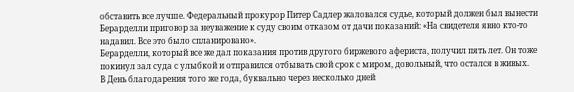обставить все лучше. Федеральный прокурор Питер Садлер жаловался судье, который должен был вынести Берарделли приговор за неуважение к суду своим отказом от дачи показаний: «На свидетеля явно кто-то надавил. Все это было спланировано».
Берарделли, который все же дал показания против другого биржевого афериста, получил пять лет. Он тоже покинул зал суда с улыбкой и отправился отбывать свой срок с миром, довольный, что остался в живых.
В День благодарения того же года, буквально через несколько дней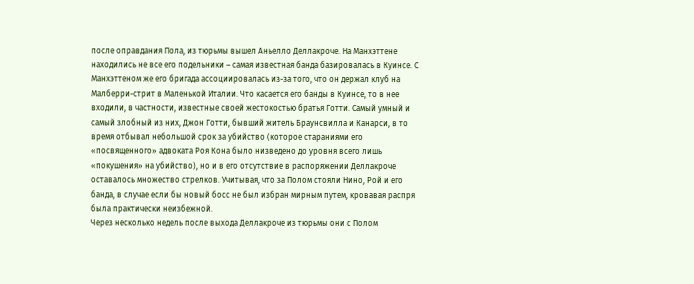после оправдания Пола, из тюрьмы вышел Аньелло Деллакроче. На Манхэттене находились не все его подельники – самая известная банда базировалась в Куинсе. С Манхэттеном же его бригада ассоциировалась из-за того, что он держал клуб на Малберри-стрит в Маленькой Италии. Что касается его банды в Куинсе, то в нее входили, в частности, известные своей жестокостью братья Готти. Самый умный и самый злобный из них, Джон Готти, бывший житель Браунсвилла и Канарси, в то время отбывал небольшой срок за убийство (которое стараниями его «посвященного» адвоката Роя Кона было низведено до уровня всего лишь «покушения» на убийство), но и в его отсутствие в распоряжении Деллакроче оставалось множество стрелков. Учитывая, что за Полом стояли Нино, Рой и его банда, в случае если бы новый босс не был избран мирным путем, кровавая распря была практически неизбежной.
Через несколько недель после выхода Деллакроче из тюрьмы они с Полом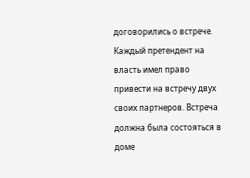договорились о встрече. Каждый претендент на власть имел право привести на встречу двух своих партнеров. Встреча должна была состояться в доме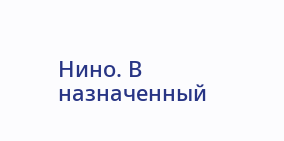Нино. В назначенный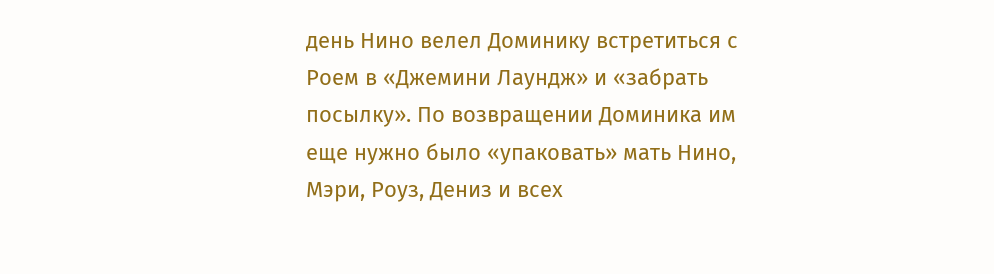день Нино велел Доминику встретиться с Роем в «Джемини Лаундж» и «забрать посылку». По возвращении Доминика им еще нужно было «упаковать» мать Нино, Мэри, Роуз, Дениз и всех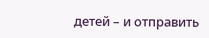детей – и отправить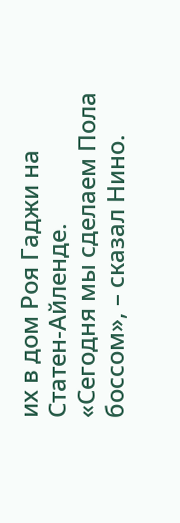их в дом Роя Гаджи на Статен-Айленде.
«Сегодня мы сделаем Пола боссом», – сказал Нино.